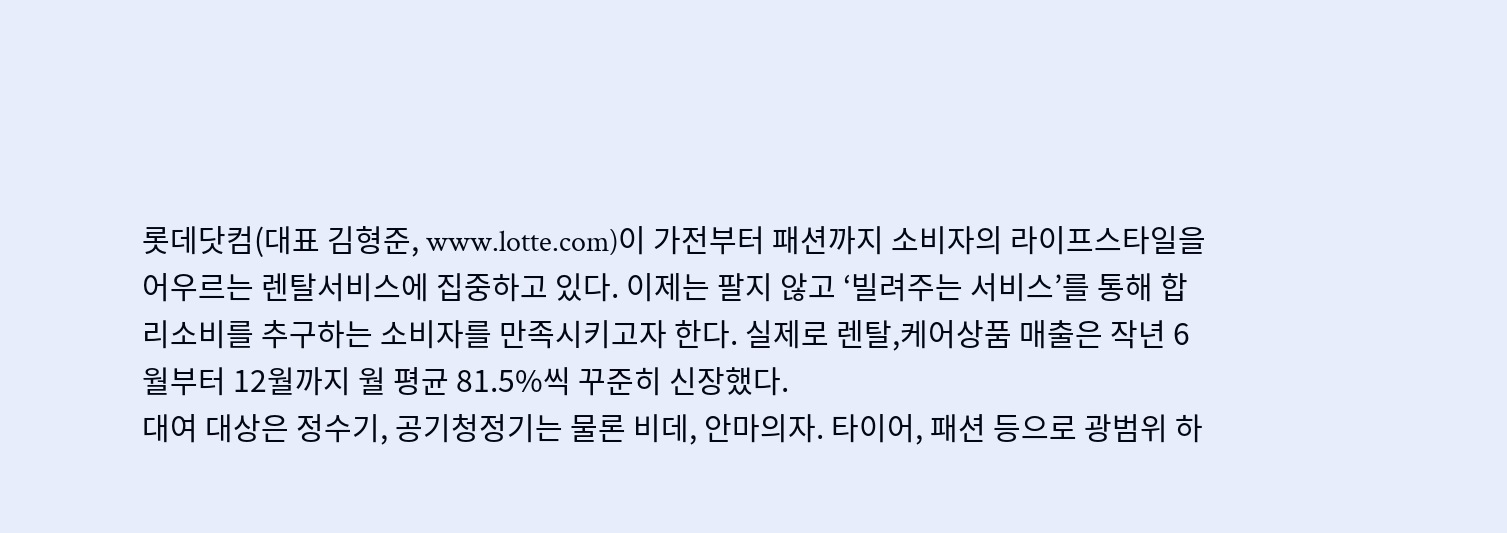롯데닷컴(대표 김형준, www.lotte.com)이 가전부터 패션까지 소비자의 라이프스타일을 어우르는 렌탈서비스에 집중하고 있다. 이제는 팔지 않고 ‘빌려주는 서비스’를 통해 합리소비를 추구하는 소비자를 만족시키고자 한다. 실제로 렌탈,케어상품 매출은 작년 6월부터 12월까지 월 평균 81.5%씩 꾸준히 신장했다.
대여 대상은 정수기, 공기청정기는 물론 비데, 안마의자. 타이어, 패션 등으로 광범위 하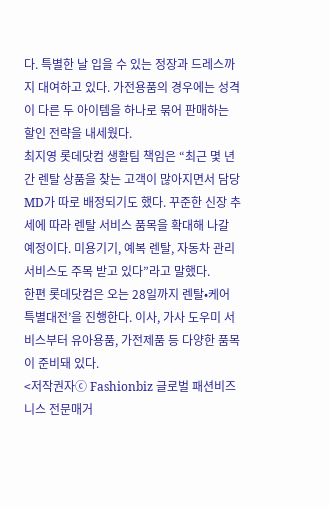다. 특별한 날 입을 수 있는 정장과 드레스까지 대여하고 있다. 가전용품의 경우에는 성격이 다른 두 아이템을 하나로 묶어 판매하는 할인 전략을 내세웠다.
최지영 롯데닷컴 생활팀 책임은 “최근 몇 년간 렌탈 상품을 찾는 고객이 많아지면서 담당 MD가 따로 배정되기도 했다. 꾸준한 신장 추세에 따라 렌탈 서비스 품목을 확대해 나갈 예정이다. 미용기기, 예복 렌탈, 자동차 관리 서비스도 주목 받고 있다”라고 말했다.
한편 롯데닷컴은 오는 28일까지 렌탈•케어 특별대전’을 진행한다. 이사, 가사 도우미 서비스부터 유아용품, 가전제품 등 다양한 품목이 준비돼 있다.
<저작권자ⓒ Fashionbiz 글로벌 패션비즈니스 전문매거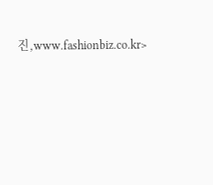진,www.fashionbiz.co.kr>